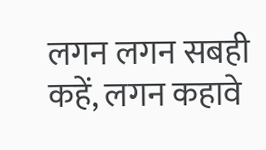लगन लगन सबही कहें, लगन कहावे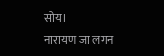सोय।
नारायण जा लगन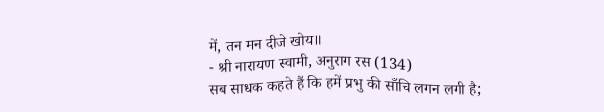में, तन मन दीजे खोय॥
- श्री नारायण स्वामी, अनुराग रस (134)
सब साधक कहते हैं कि हमें प्रभु की साँचि लगन लगी है;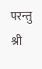परन्तु श्री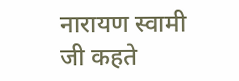नारायण स्वामी जी कहते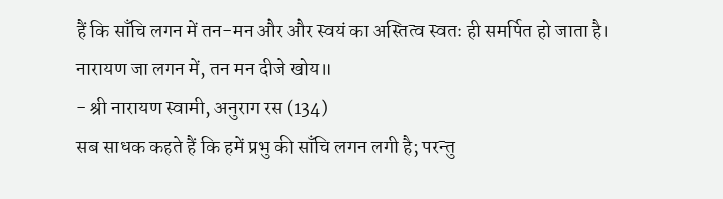हैं कि साँचि लगन में तन-मन और और स्वयं का अस्तित्व स्वतः ही समर्पित हो जाता है।
नारायण जा लगन में, तन मन दीजे खोय॥
- श्री नारायण स्वामी, अनुराग रस (134)
सब साधक कहते हैं कि हमें प्रभु की साँचि लगन लगी है; परन्तु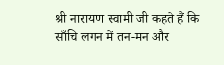श्री नारायण स्वामी जी कहते हैं कि साँचि लगन में तन-मन और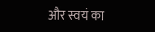और स्वयं का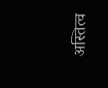अस्तित्व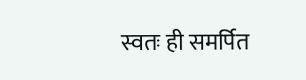स्वतः ही समर्पित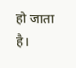हो जाता है।